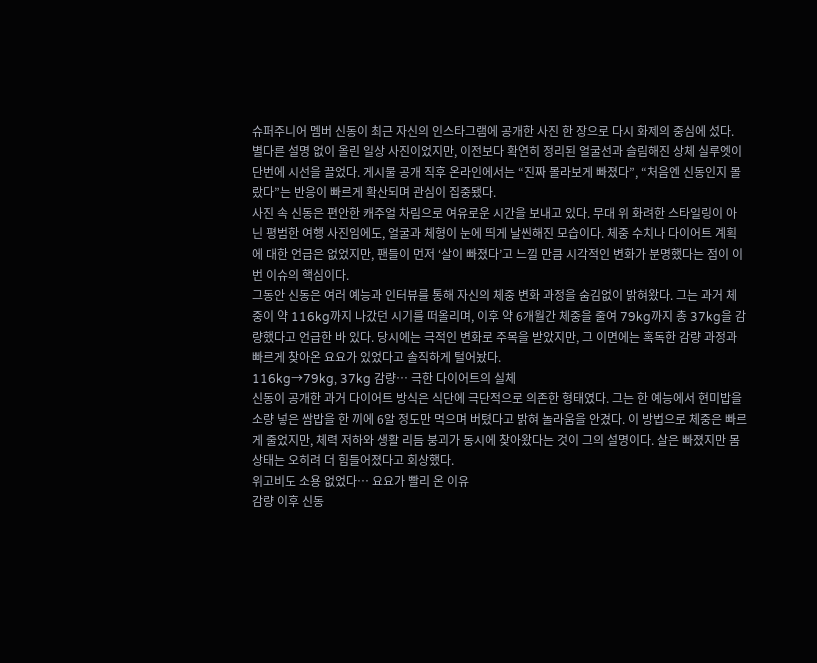슈퍼주니어 멤버 신동이 최근 자신의 인스타그램에 공개한 사진 한 장으로 다시 화제의 중심에 섰다.
별다른 설명 없이 올린 일상 사진이었지만, 이전보다 확연히 정리된 얼굴선과 슬림해진 상체 실루엣이 단번에 시선을 끌었다. 게시물 공개 직후 온라인에서는 “진짜 몰라보게 빠졌다”, “처음엔 신동인지 몰랐다”는 반응이 빠르게 확산되며 관심이 집중됐다.
사진 속 신동은 편안한 캐주얼 차림으로 여유로운 시간을 보내고 있다. 무대 위 화려한 스타일링이 아닌 평범한 여행 사진임에도, 얼굴과 체형이 눈에 띄게 날씬해진 모습이다. 체중 수치나 다이어트 계획에 대한 언급은 없었지만, 팬들이 먼저 ‘살이 빠졌다’고 느낄 만큼 시각적인 변화가 분명했다는 점이 이번 이슈의 핵심이다.
그동안 신동은 여러 예능과 인터뷰를 통해 자신의 체중 변화 과정을 숨김없이 밝혀왔다. 그는 과거 체중이 약 116kg까지 나갔던 시기를 떠올리며, 이후 약 6개월간 체중을 줄여 79kg까지 총 37kg을 감량했다고 언급한 바 있다. 당시에는 극적인 변화로 주목을 받았지만, 그 이면에는 혹독한 감량 과정과 빠르게 찾아온 요요가 있었다고 솔직하게 털어놨다.
116kg→79kg, 37kg 감량… 극한 다이어트의 실체
신동이 공개한 과거 다이어트 방식은 식단에 극단적으로 의존한 형태였다. 그는 한 예능에서 현미밥을 소량 넣은 쌈밥을 한 끼에 6알 정도만 먹으며 버텼다고 밝혀 놀라움을 안겼다. 이 방법으로 체중은 빠르게 줄었지만, 체력 저하와 생활 리듬 붕괴가 동시에 찾아왔다는 것이 그의 설명이다. 살은 빠졌지만 몸 상태는 오히려 더 힘들어졌다고 회상했다.
위고비도 소용 없었다… 요요가 빨리 온 이유
감량 이후 신동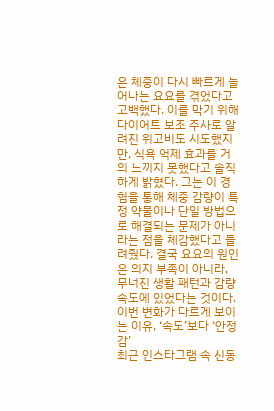은 체중이 다시 빠르게 늘어나는 요요를 겪었다고 고백했다. 이를 막기 위해 다이어트 보조 주사로 알려진 위고비도 시도했지만, 식욕 억제 효과를 거의 느끼지 못했다고 솔직하게 밝혔다. 그는 이 경험을 통해 체중 감량이 특정 약물이나 단일 방법으로 해결되는 문제가 아니라는 점을 체감했다고 들려줬다. 결국 요요의 원인은 의지 부족이 아니라, 무너진 생활 패턴과 감량 속도에 있었다는 것이다.
이번 변화가 다르게 보이는 이유, ‘속도’보다 ‘안정감’
최근 인스타그램 속 신동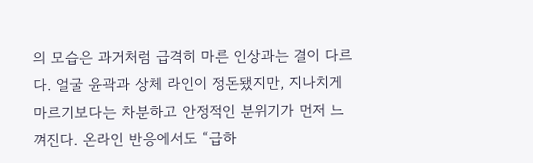의 모습은 과거처럼 급격히 마른 인상과는 결이 다르다. 얼굴 윤곽과 상체 라인이 정돈됐지만, 지나치게 마르기보다는 차분하고 안정적인 분위기가 먼저 느껴진다. 온라인 반응에서도 “급하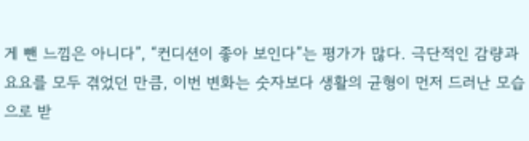게 뺀 느낌은 아니다”, “컨디션이 좋아 보인다”는 평가가 많다. 극단적인 감량과 요요를 모두 겪었던 만큼, 이번 변화는 숫자보다 생활의 균형이 먼저 드러난 모습으로 받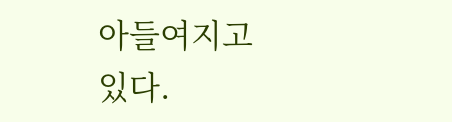아들여지고 있다.